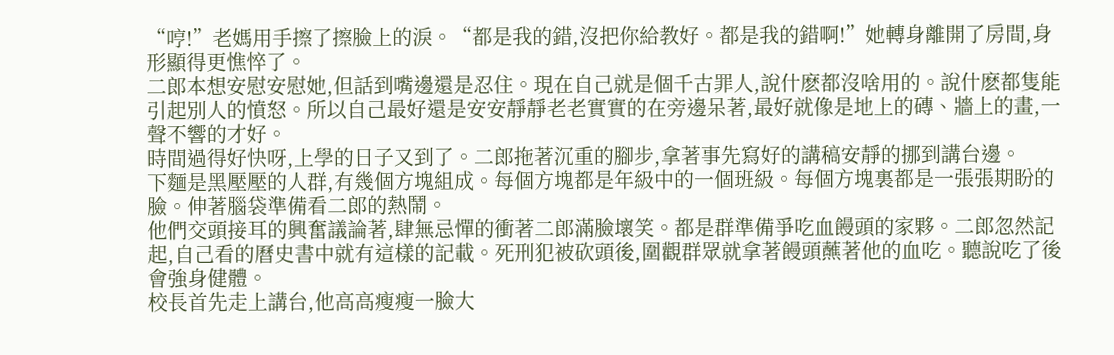“哼!”老媽用手擦了擦臉上的淚。“都是我的錯,沒把你給教好。都是我的錯啊!”她轉身離開了房間,身形顯得更憔悴了。
二郎本想安慰安慰她,但話到嘴邊還是忍住。現在自己就是個千古罪人,說什麽都沒啥用的。說什麽都隻能引起別人的憤怒。所以自己最好還是安安靜靜老老實實的在旁邊呆著,最好就像是地上的磚、牆上的畫,一聲不響的才好。
時間過得好快呀,上學的日子又到了。二郎拖著沉重的腳步,拿著事先寫好的講稿安靜的挪到講台邊。
下麵是黑壓壓的人群,有幾個方塊組成。每個方塊都是年級中的一個班級。每個方塊裏都是一張張期盼的臉。伸著腦袋準備看二郎的熱鬧。
他們交頭接耳的興奮議論著,肆無忌憚的衝著二郎滿臉壞笑。都是群準備爭吃血饅頭的家夥。二郎忽然記起,自己看的曆史書中就有這樣的記載。死刑犯被砍頭後,圍觀群眾就拿著饅頭蘸著他的血吃。聽說吃了後會強身健體。
校長首先走上講台,他高高瘦瘦一臉大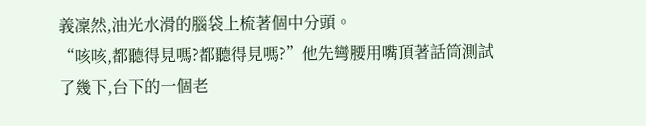義凜然,油光水滑的腦袋上梳著個中分頭。
“咳咳,都聽得見嗎?都聽得見嗎?”他先彎腰用嘴頂著話筒測試了幾下,台下的一個老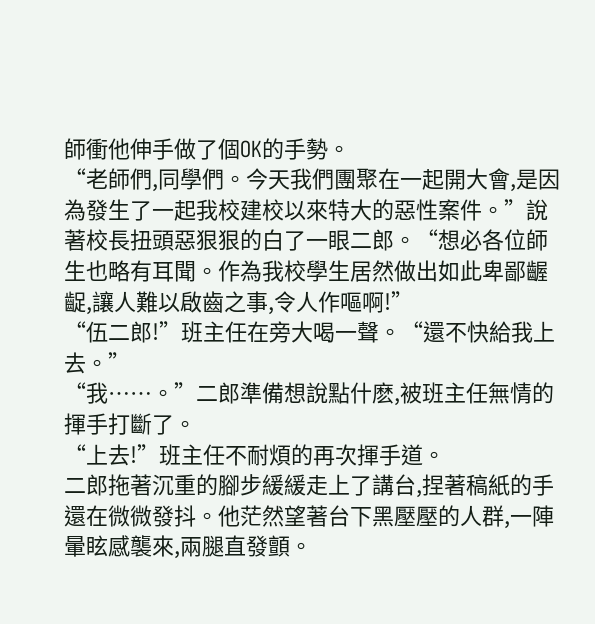師衝他伸手做了個OK的手勢。
“老師們,同學們。今天我們團聚在一起開大會,是因為發生了一起我校建校以來特大的惡性案件。”說著校長扭頭惡狠狠的白了一眼二郎。“想必各位師生也略有耳聞。作為我校學生居然做出如此卑鄙齷齪,讓人難以啟齒之事,令人作嘔啊!”
“伍二郎!”班主任在旁大喝一聲。“還不快給我上去。”
“我……。”二郎準備想說點什麽,被班主任無情的揮手打斷了。
“上去!”班主任不耐煩的再次揮手道。
二郎拖著沉重的腳步緩緩走上了講台,捏著稿紙的手還在微微發抖。他茫然望著台下黑壓壓的人群,一陣暈眩感襲來,兩腿直發顫。